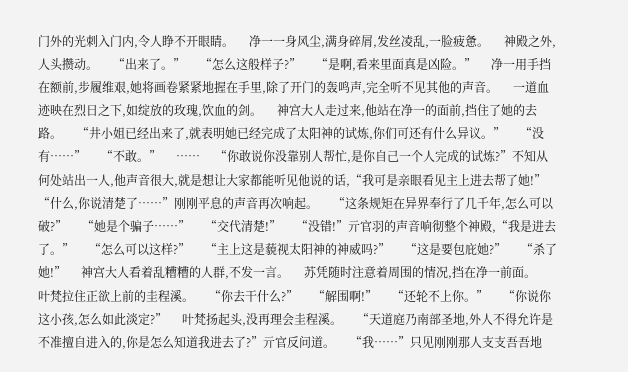门外的光刺入门内,令人睁不开眼睛。     净一一身风尘,满身碎屑,发丝凌乱,一脸疲惫。     神殿之外,人头攒动。     “出来了。”     “怎么这般样子?”     “是啊,看来里面真是凶险。”     净一用手挡在额前,步履维艰,她将画卷紧紧地握在手里,除了开门的轰鸣声,完全听不见其他的声音。     一道血迹映在烈日之下,如绽放的玫瑰,饮血的剑。     神宫大人走过来,他站在净一的面前,挡住了她的去路。     “井小姐已经出来了,就表明她已经完成了太阳神的试炼,你们可还有什么异议。”     “没有……”     “不敢。”     ……     “你敢说你没靠别人帮忙,是你自己一个人完成的试炼?”不知从何处站出一人,他声音很大,就是想让大家都能听见他说的话,“我可是亲眼看见主上进去帮了她!”     “什么,你说清楚了……”刚刚平息的声音再次响起。     “这条规矩在异界奉行了几千年,怎么可以破?”     “她是个骗子……”     “交代清楚!”     “没错!”亓官羽的声音响彻整个神殿,“我是进去了。”     “怎么可以这样?”     “主上这是藐视太阳神的神威吗?”     “这是要包庇她?”     “杀了她!”     神宫大人看着乱糟糟的人群,不发一言。     苏凭随时注意着周围的情况,挡在净一前面。     叶梵拉住正欲上前的圭程溪。     “你去干什么?”     “解围啊!”     “还轮不上你。”     “你说你这小孩,怎么如此淡定?”     叶梵扬起头,没再理会圭程溪。     “天道庭乃南部圣地,外人不得允许是不准擅自进入的,你是怎么知道我进去了?”亓官反问道。     “我……”只见刚刚那人支支吾吾地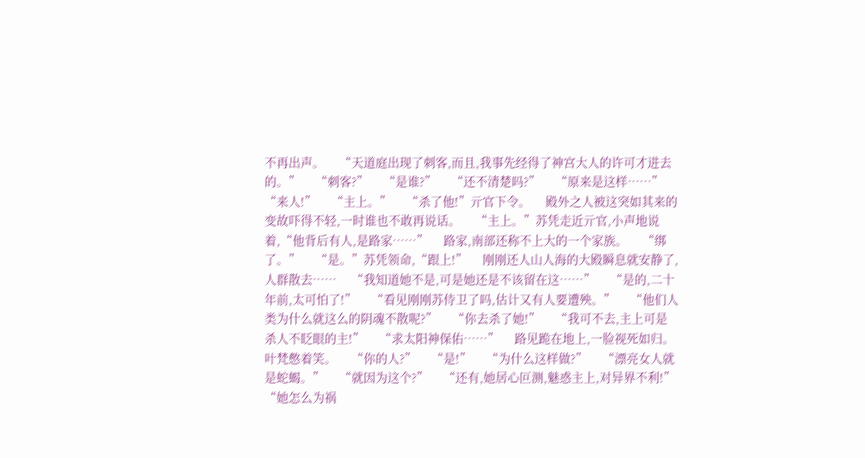不再出声。     “天道庭出现了刺客,而且,我事先经得了神宫大人的许可才进去的。”     “刺客?”     “是谁?”     “还不清楚吗?”     “原来是这样……”     “来人!”     “主上。”     “杀了他!”亓官下令。     殿外之人被这突如其来的变故吓得不轻,一时谁也不敢再说话。     “主上。”苏凭走近亓官,小声地说着,“他背后有人,是路家……”     路家,南部还称不上大的一个家族。     “绑了。”     “是。”苏凭领命,“跟上!”     刚刚还人山人海的大殿瞬息就安静了,人群散去……     “我知道她不是,可是她还是不该留在这……”     “是的,二十年前,太可怕了!”     “看见刚刚苏侍卫了吗,估计又有人要遭殃。”     “他们人类为什么就这么的阴魂不散呢?”     “你去杀了她!”     “我可不去,主上可是杀人不眨眼的主!”     “求太阳神保佑……”     路见跪在地上,一脸视死如归。     叶梵憋着笑。     “你的人?”     “是!”     “为什么这样做?”     “漂亮女人就是蛇蝎。”     “就因为这个?”     “还有,她居心叵测,魅惑主上,对异界不利!”     “她怎么为祸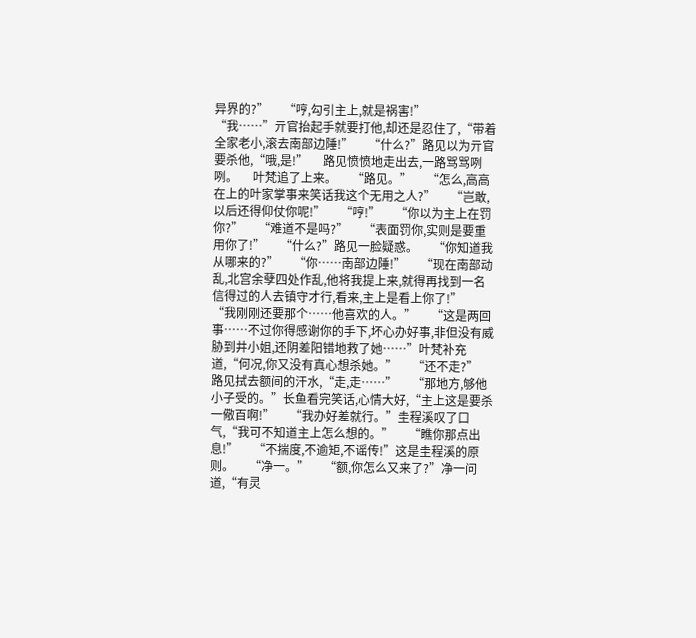异界的?”     “哼,勾引主上,就是祸害!”     “我……”亓官抬起手就要打他,却还是忍住了,“带着全家老小,滚去南部边陲!”     “什么?”路见以为亓官要杀他,“哦,是!”     路见愤愤地走出去,一路骂骂咧咧。     叶梵追了上来。     “路见。”     “怎么,高高在上的叶家掌事来笑话我这个无用之人?”     “岂敢,以后还得仰仗你呢!”     “哼!”     “你以为主上在罚你?”     “难道不是吗?”     “表面罚你,实则是要重用你了!”     “什么?”路见一脸疑惑。     “你知道我从哪来的?”     “你……南部边陲!”     “现在南部动乱,北宫余孽四处作乱,他将我提上来,就得再找到一名信得过的人去镇守才行,看来,主上是看上你了!”     “我刚刚还要那个……他喜欢的人。”     “这是两回事……不过你得感谢你的手下,坏心办好事,非但没有威胁到井小姐,还阴差阳错地救了她……”叶梵补充道,“何况,你又没有真心想杀她。”     “还不走?”     路见拭去额间的汗水,“走,走……”     “那地方,够他小子受的。”长鱼看完笑话,心情大好,“主上这是要杀一儆百啊!”     “我办好差就行。”圭程溪叹了口气,“我可不知道主上怎么想的。”     “瞧你那点出息!”     “不揣度,不逾矩,不谣传!”这是圭程溪的原则。     “净一。”     “额,你怎么又来了?”净一问道,“有灵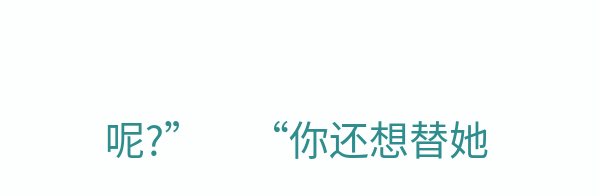呢?”     “你还想替她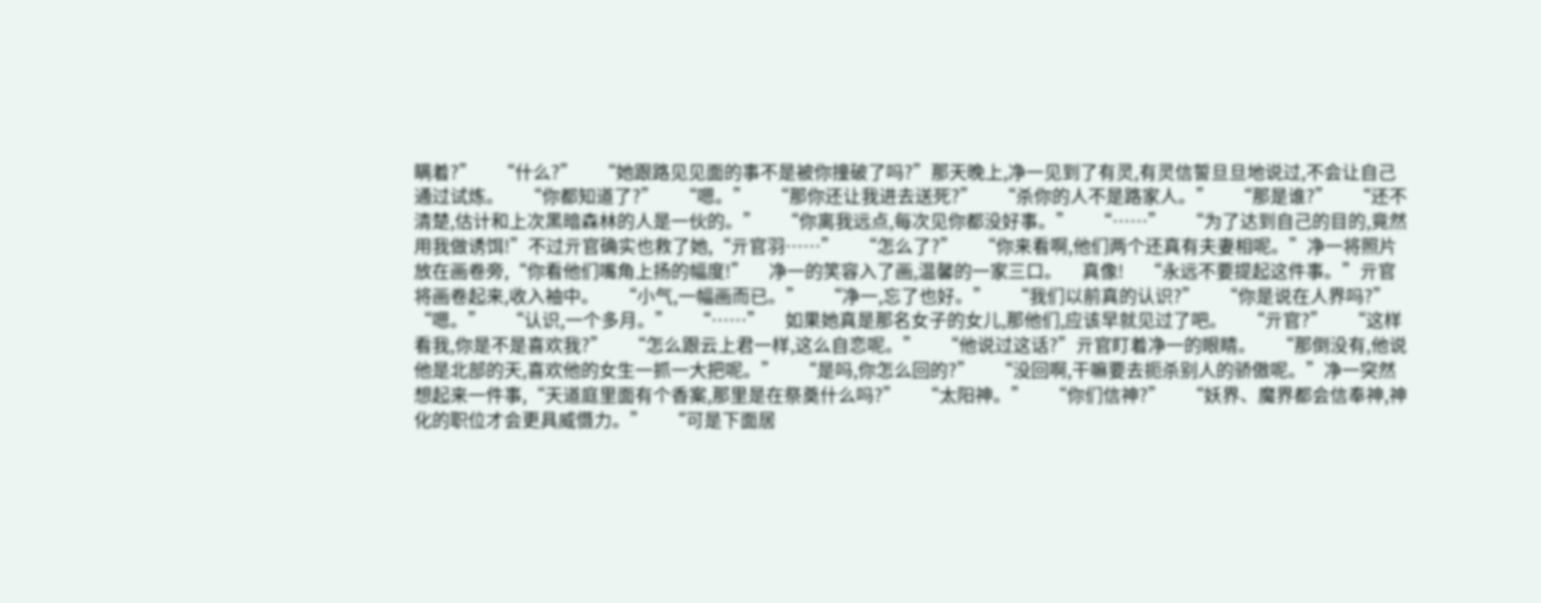瞒着?”     “什么?”     “她跟路见见面的事不是被你撞破了吗?”那天晚上,净一见到了有灵,有灵信誓旦旦地说过,不会让自己通过试炼。     “你都知道了?”     “嗯。”     “那你还让我进去送死?”     “杀你的人不是路家人。”     “那是谁?”     “还不清楚,估计和上次黑暗森林的人是一伙的。”     “你离我远点,每次见你都没好事。”     “……”     “为了达到自己的目的,竟然用我做诱饵!”不过亓官确实也救了她,“亓官羽……”     “怎么了?”     “你来看啊,他们两个还真有夫妻相呢。”净一将照片放在画卷旁,“你看他们嘴角上扬的幅度!”     净一的笑容入了画,温馨的一家三口。     真像!     “永远不要提起这件事。”亓官将画卷起来,收入袖中。     “小气,一幅画而已。”     “净一,忘了也好。”     “我们以前真的认识?”     “你是说在人界吗?”     “嗯。”     “认识,一个多月。”     “……”     如果她真是那名女子的女儿,那他们,应该早就见过了吧。     “亓官?”     “这样看我,你是不是喜欢我?”     “怎么跟云上君一样,这么自恋呢。”     “他说过这话?”亓官盯着净一的眼睛。     “那倒没有,他说他是北部的天,喜欢他的女生一抓一大把呢。”     “是吗,你怎么回的?”     “没回啊,干嘛要去扼杀别人的骄傲呢。”净一突然想起来一件事,“天道庭里面有个香案,那里是在祭奠什么吗?”     “太阳神。”     “你们信神?”     “妖界、魔界都会信奉神,神化的职位才会更具威慑力。”     “可是下面居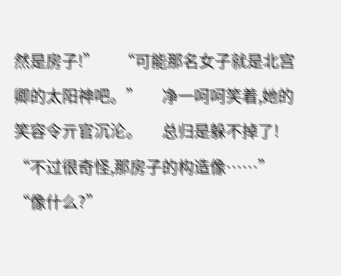然是房子!”     “可能那名女子就是北宫卿的太阳神吧。”     净一呵呵笑着,她的笑容令亓官沉沦。     总归是躲不掉了!     “不过很奇怪,那房子的构造像……”     “像什么?”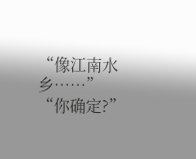“像江南水乡……”     “你确定?”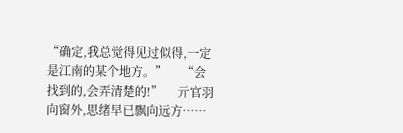“确定,我总觉得见过似得,一定是江南的某个地方。”     “会找到的,会弄清楚的!”     亓官羽向窗外,思绪早已飘向远方……